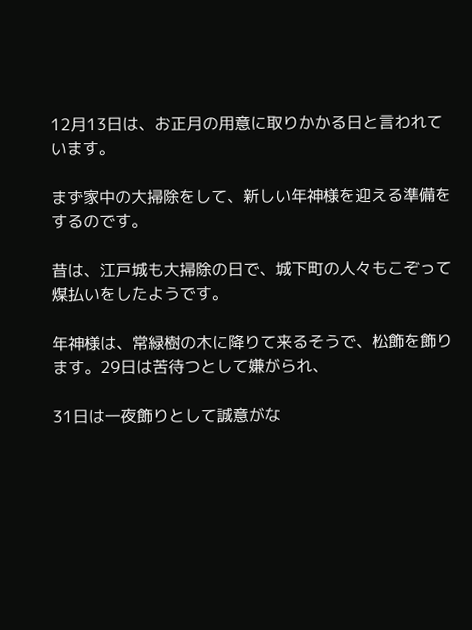12月13日は、お正月の用意に取りかかる日と言われています。

まず家中の大掃除をして、新しい年神様を迎える準備をするのです。

昔は、江戸城も大掃除の日で、城下町の人々もこぞって煤払いをしたようです。

年神様は、常緑樹の木に降りて来るそうで、松飾を飾ります。29日は苦待つとして嫌がられ、

31日は一夜飾りとして誠意がな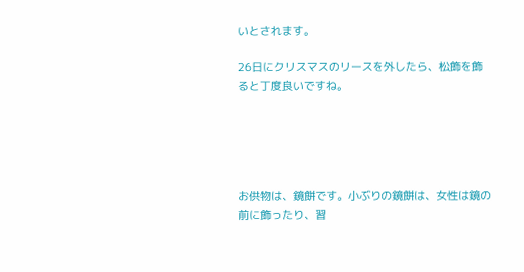いとされます。

26日にクリスマスのリースを外したら、松飾を飾ると丁度良いですね。





お供物は、鏡餅です。小ぶりの鏡餅は、女性は鏡の前に飾ったり、習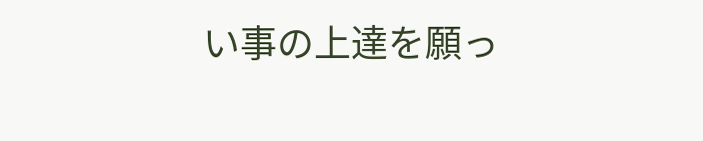い事の上達を願っ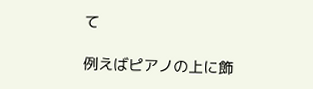て

例えばピアノの上に飾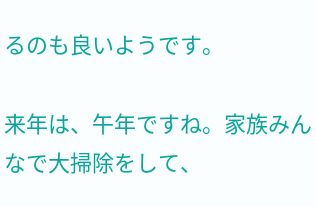るのも良いようです。

来年は、午年ですね。家族みんなで大掃除をして、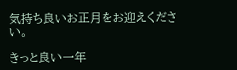気持ち良いお正月をお迎えください。

きっと良い一年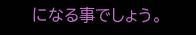になる事でしょう。